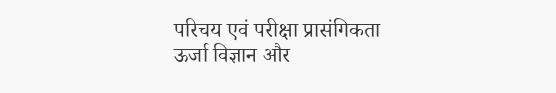परिचय एवं परीक्षा प्रासंगिकता
ऊर्जा विज्ञान और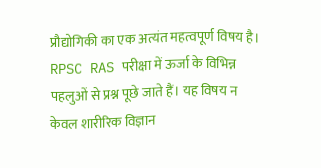प्रौद्योगिकी का एक अत्यंत महत्वपूर्ण विषय है। RPSC RAS परीक्षा में ऊर्जा के विभिन्न पहलुओं से प्रश्न पूछे जाते हैं। यह विषय न केवल शारीरिक विज्ञान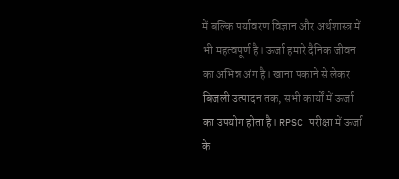में बल्कि पर्यावरण विज्ञान और अर्थशास्त्र में भी महत्वपूर्ण है। ऊर्जा हमारे दैनिक जीवन का अभिन्न अंग है। खाना पकाने से लेकर बिजली उत्पादन तक, सभी कार्यों में ऊर्जा का उपयोग होता है। RPSC परीक्षा में ऊर्जा के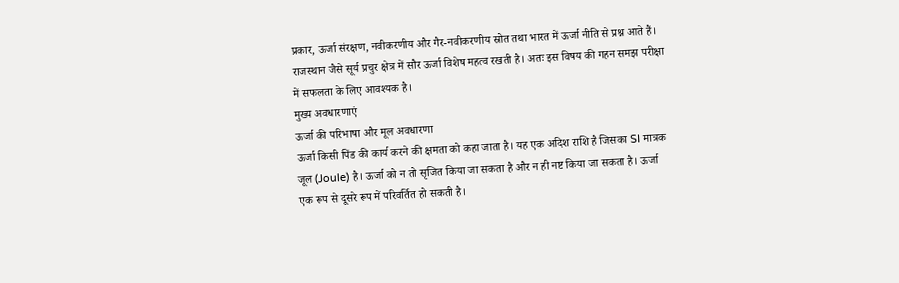प्रकार, ऊर्जा संरक्षण, नवीकरणीय और गैर-नवीकरणीय स्रोत तथा भारत में ऊर्जा नीति से प्रश्न आते हैं। राजस्थान जैसे सूर्य प्रचुर क्षेत्र में सौर ऊर्जा विशेष महत्व रखती है। अतः इस विषय की गहन समझ परीक्षा में सफलता के लिए आवश्यक है।
मुख्य अवधारणाएं
ऊर्जा की परिभाषा और मूल अवधारणा
ऊर्जा किसी पिंड की कार्य करने की क्षमता को कहा जाता है। यह एक अदिश राशि है जिसका SI मात्रक जूल (Joule) है। ऊर्जा को न तो सृजित किया जा सकता है और न ही नष्ट किया जा सकता है। ऊर्जा एक रूप से दूसरे रूप में परिवर्तित हो सकती है।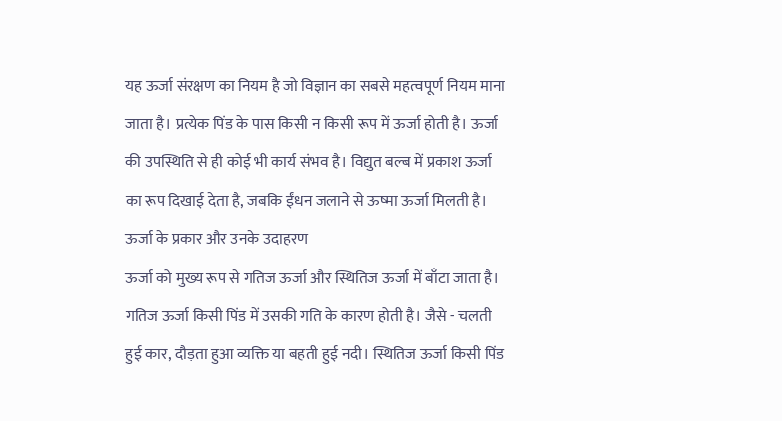यह ऊर्जा संरक्षण का नियम है जो विज्ञान का सबसे महत्वपूर्ण नियम माना जाता है। प्रत्येक पिंड के पास किसी न किसी रूप में ऊर्जा होती है। ऊर्जा की उपस्थिति से ही कोई भी कार्य संभव है। विद्युत बल्ब में प्रकाश ऊर्जा का रूप दिखाई देता है, जबकि ईंधन जलाने से ऊष्मा ऊर्जा मिलती है।
ऊर्जा के प्रकार और उनके उदाहरण
ऊर्जा को मुख्य रूप से गतिज ऊर्जा और स्थितिज ऊर्जा में बाँटा जाता है। गतिज ऊर्जा किसी पिंड में उसकी गति के कारण होती है। जैसे - चलती हुई कार, दौड़ता हुआ व्यक्ति या बहती हुई नदी। स्थितिज ऊर्जा किसी पिंड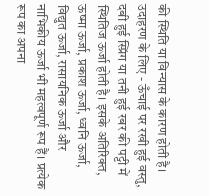की स्थिति या विन्यास के कारण होती है। उदाहरण के लिए - ऊँचाई पर रखी हुई वस्तु, दबी हुई स्प्रिंग या तनी हुई रबर की पट्टी में स्थितिज ऊर्जा होती है। इसके अतिरिक्त, ऊष्मा ऊर्जा, प्रकाश ऊर्जा, ध्वनि ऊर्जा, विद्युत ऊर्जा, रासायनिक ऊर्जा और नाभिकीय ऊर्जा भी महत्वपूर्ण रूप हैं। प्रत्येक रूप का अपना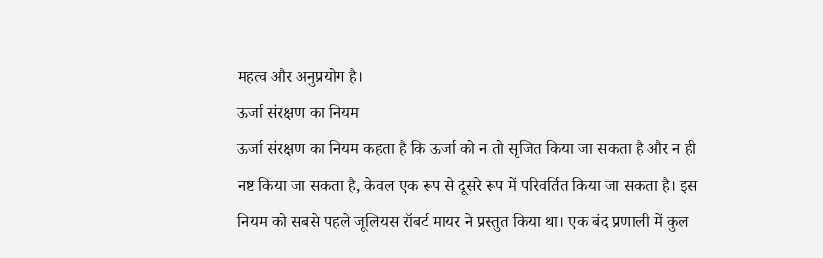महत्व और अनुप्रयोग है।
ऊर्जा संरक्षण का नियम
ऊर्जा संरक्षण का नियम कहता है कि ऊर्जा को न तो सृजित किया जा सकता है और न ही नष्ट किया जा सकता है, केवल एक रूप से दूसरे रूप में परिवर्तित किया जा सकता है। इस नियम को सबसे पहले जूलियस रॉबर्ट मायर ने प्रस्तुत किया था। एक बंद प्रणाली में कुल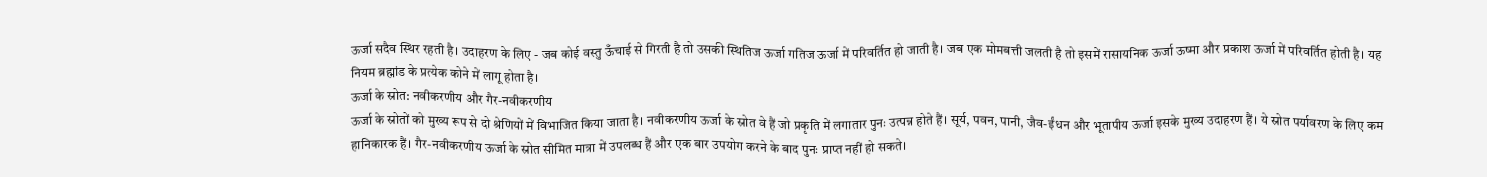ऊर्जा सदैव स्थिर रहती है। उदाहरण के लिए - जब कोई वस्तु ऊँचाई से गिरती है तो उसकी स्थितिज ऊर्जा गतिज ऊर्जा में परिवर्तित हो जाती है। जब एक मोमबत्ती जलती है तो इसमें रासायनिक ऊर्जा ऊष्मा और प्रकाश ऊर्जा में परिवर्तित होती है। यह नियम ब्रह्मांड के प्रत्येक कोने में लागू होता है।
ऊर्जा के स्रोत: नवीकरणीय और गैर-नवीकरणीय
ऊर्जा के स्रोतों को मुख्य रूप से दो श्रेणियों में विभाजित किया जाता है। नवीकरणीय ऊर्जा के स्रोत वे हैं जो प्रकृति में लगातार पुनः उत्पन्न होते हैं। सूर्य, पवन, पानी, जैव-ईंधन और भूतापीय ऊर्जा इसके मुख्य उदाहरण हैं। ये स्रोत पर्यावरण के लिए कम हानिकारक हैं। गैर-नवीकरणीय ऊर्जा के स्रोत सीमित मात्रा में उपलब्ध हैं और एक बार उपयोग करने के बाद पुनः प्राप्त नहीं हो सकते।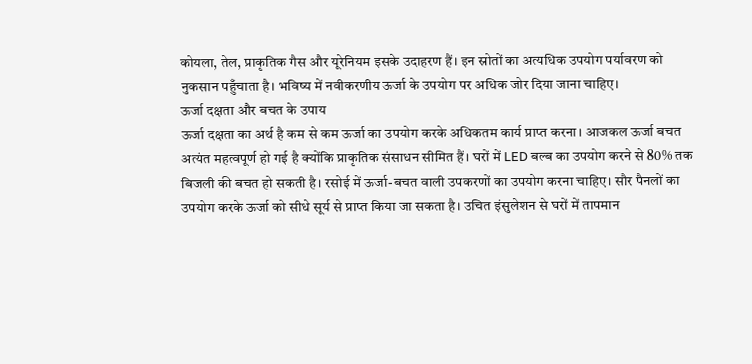कोयला, तेल, प्राकृतिक गैस और यूरेनियम इसके उदाहरण हैं। इन स्रोतों का अत्यधिक उपयोग पर्यावरण को नुकसान पहुँचाता है। भविष्य में नवीकरणीय ऊर्जा के उपयोग पर अधिक जोर दिया जाना चाहिए।
ऊर्जा दक्षता और बचत के उपाय
ऊर्जा दक्षता का अर्थ है कम से कम ऊर्जा का उपयोग करके अधिकतम कार्य प्राप्त करना। आजकल ऊर्जा बचत अत्यंत महत्वपूर्ण हो गई है क्योंकि प्राकृतिक संसाधन सीमित हैं। घरों में LED बल्ब का उपयोग करने से 80% तक बिजली की बचत हो सकती है। रसोई में ऊर्जा-बचत वाली उपकरणों का उपयोग करना चाहिए। सौर पैनलों का उपयोग करके ऊर्जा को सीधे सूर्य से प्राप्त किया जा सकता है। उचित इंसुलेशन से घरों में तापमान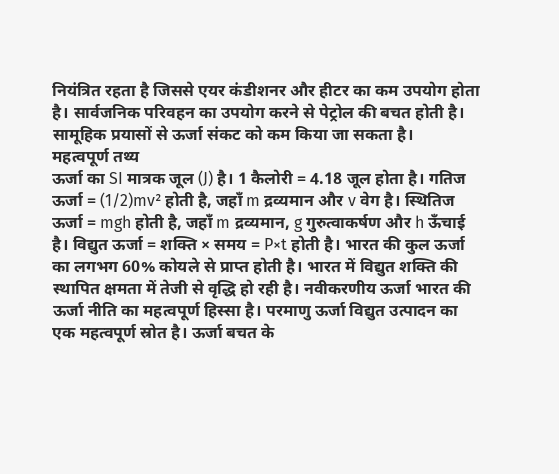नियंत्रित रहता है जिससे एयर कंडीशनर और हीटर का कम उपयोग होता है। सार्वजनिक परिवहन का उपयोग करने से पेट्रोल की बचत होती है। सामूहिक प्रयासों से ऊर्जा संकट को कम किया जा सकता है।
महत्वपूर्ण तथ्य
ऊर्जा का SI मात्रक जूल (J) है। 1 कैलोरी = 4.18 जूल होता है। गतिज ऊर्जा = (1/2)mv² होती है, जहाँ m द्रव्यमान और v वेग है। स्थितिज ऊर्जा = mgh होती है, जहाँ m द्रव्यमान, g गुरुत्वाकर्षण और h ऊँचाई है। विद्युत ऊर्जा = शक्ति × समय = P×t होती है। भारत की कुल ऊर्जा का लगभग 60% कोयले से प्राप्त होती है। भारत में विद्युत शक्ति की स्थापित क्षमता में तेजी से वृद्धि हो रही है। नवीकरणीय ऊर्जा भारत की ऊर्जा नीति का महत्वपूर्ण हिस्सा है। परमाणु ऊर्जा विद्युत उत्पादन का एक महत्वपूर्ण स्रोत है। ऊर्जा बचत के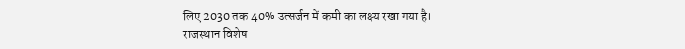लिए 2030 तक 40% उत्सर्जन में कमी का लक्ष्य रखा गया है।
राजस्थान विशेष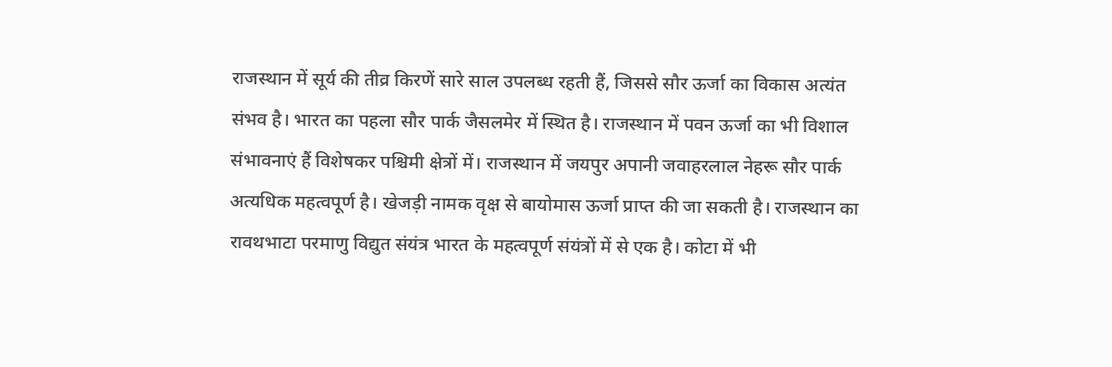राजस्थान में सूर्य की तीव्र किरणें सारे साल उपलब्ध रहती हैं, जिससे सौर ऊर्जा का विकास अत्यंत संभव है। भारत का पहला सौर पार्क जैसलमेर में स्थित है। राजस्थान में पवन ऊर्जा का भी विशाल संभावनाएं हैं विशेषकर पश्चिमी क्षेत्रों में। राजस्थान में जयपुर अपानी जवाहरलाल नेहरू सौर पार्क अत्यधिक महत्वपूर्ण है। खेजड़ी नामक वृक्ष से बायोमास ऊर्जा प्राप्त की जा सकती है। राजस्थान का रावथभाटा परमाणु विद्युत संयंत्र भारत के महत्वपूर्ण संयंत्रों में से एक है। कोटा में भी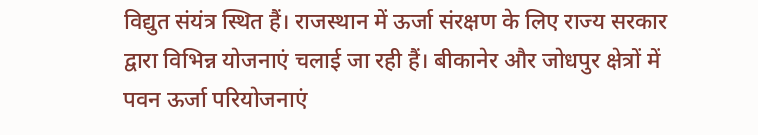विद्युत संयंत्र स्थित हैं। राजस्थान में ऊर्जा संरक्षण के लिए राज्य सरकार द्वारा विभिन्न योजनाएं चलाई जा रही हैं। बीकानेर और जोधपुर क्षेत्रों में पवन ऊर्जा परियोजनाएं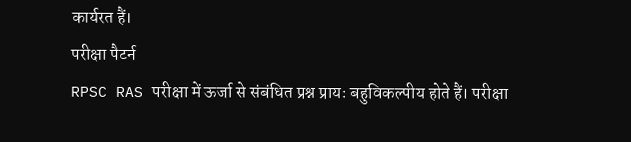कार्यरत हैं।
परीक्षा पैटर्न
RPSC RAS परीक्षा में ऊर्जा से संबंधित प्रश्न प्रायः बहुविकल्पीय होते हैं। परीक्षा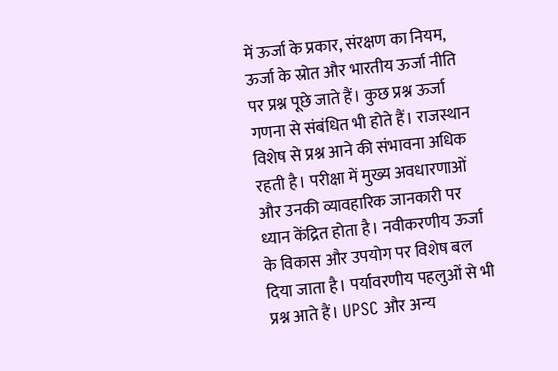में ऊर्जा के प्रकार, संरक्षण का नियम, ऊर्जा के स्रोत और भारतीय ऊर्जा नीति पर प्रश्न पूछे जाते हैं। कुछ प्रश्न ऊर्जा गणना से संबंधित भी होते हैं। राजस्थान विशेष से प्रश्न आने की संभावना अधिक रहती है। परीक्षा में मुख्य अवधारणाओं और उनकी व्यावहारिक जानकारी पर ध्यान केंद्रित होता है। नवीकरणीय ऊर्जा के विकास और उपयोग पर विशेष बल दिया जाता है। पर्यावरणीय पहलुओं से भी प्रश्न आते हैं। UPSC और अन्य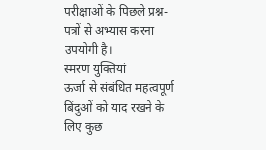परीक्षाओं के पिछले प्रश्न-पत्रों से अभ्यास करना उपयोगी है।
स्मरण युक्तियां
ऊर्जा से संबंधित महत्वपूर्ण बिंदुओं को याद रखने के लिए कुछ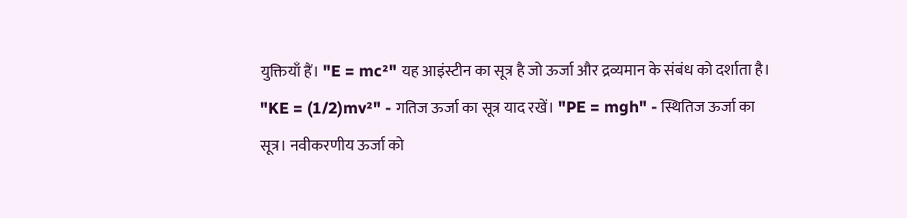युक्तियाँ हैं। "E = mc²" यह आइंस्टीन का सूत्र है जो ऊर्जा और द्रव्यमान के संबंध को दर्शाता है। "KE = (1/2)mv²" - गतिज ऊर्जा का सूत्र याद रखें। "PE = mgh" - स्थितिज ऊर्जा का सूत्र। नवीकरणीय ऊर्जा को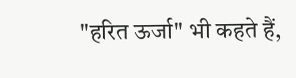"हरित ऊर्जा" भी कहते हैं,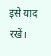इसे याद रखें।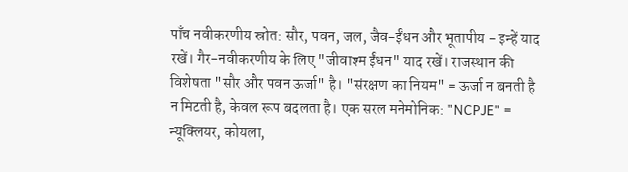पाँच नवीकरणीय स्रोत: सौर, पवन, जल, जैव-ईंधन और भूतापीय - इन्हें याद रखें। गैर-नवीकरणीय के लिए "जीवाश्म ईंधन" याद रखें। राजस्थान की विशेषता "सौर और पवन ऊर्जा" है। "संरक्षण का नियम" = ऊर्जा न बनती है न मिटती है, केवल रूप बदलता है। एक सरल मनेमोनिक: "NCPJE" = न्यूक्लियर, कोयला,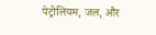पेट्रोलियम, जल, और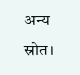अन्य स्रोत।